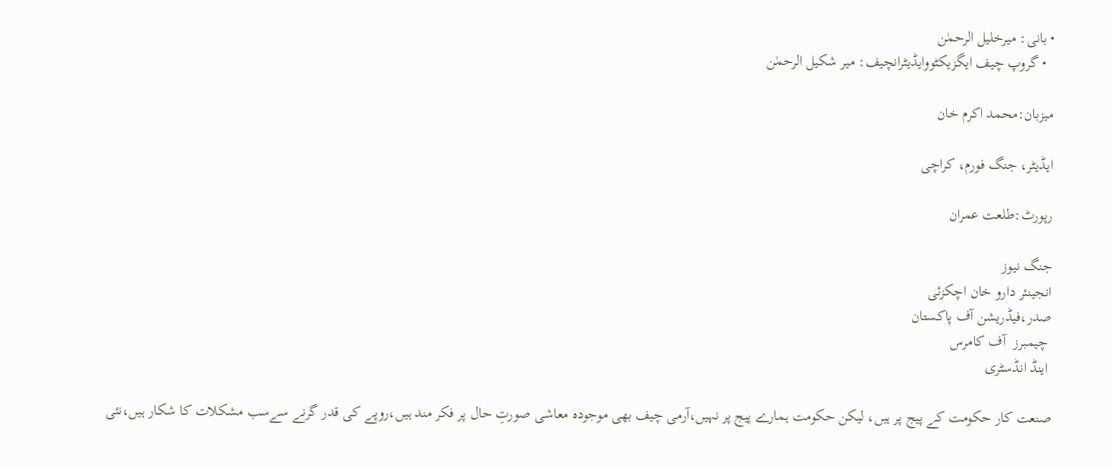• بانی: میرخلیل الرحمٰن
  • گروپ چیف ایگزیکٹووایڈیٹرانچیف: میر شکیل الرحمٰن

میزبان:محمد اکرم خان

ایڈیٹر، جنگ فورم، کراچی

رپورٹ:طلعت عمران

جنگ نیوز
انجینئر دارو خان اچکزئی
صدر،فیڈریشن آف پاکستان
 چیمبرز  آف کامرس
 اینڈ انڈسٹری

صنعت کار حکومت کے پیج پر ہیں، لیکن حکومت ہمارے پیج پر نہیں،آرمی چیف بھی موجودہ معاشی صورتِ حال پر فکر مند ہیں،روپے کی قدر گرنے سےسب مشکلات کا شکار ہیں،نئی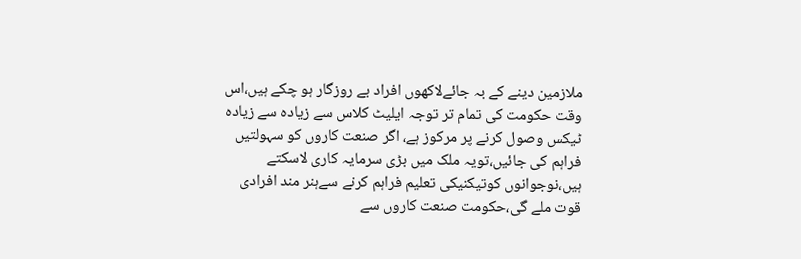ملازمین دینے کے بہ جائےلاکھوں افراد بے روزگار ہو چکے ہیں،اس وقت حکومت کی تمام تر توجہ ایلیٹ کلاس سے زیادہ سے زیادہ ٹیکس وصول کرنے پر مرکوز ہے، اگر صنعت کاروں کو سہولتیں فراہم کی جائیں،تویہ ملک میں بڑی سرمایہ کاری لاسکتے ہیں،نوجوانوں کوتیکنیکی تعلیم فراہم کرنے سےہنر مند افرادی قوت ملے گی،حکومت صنعت کاروں سے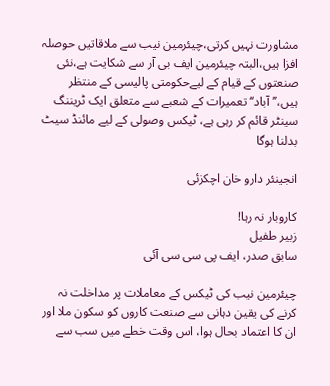مشاورت نہیں کرتی،چیئرمین نیب سے ملاقاتیں حوصلہ افزا ہیں،البتہ چیئرمین ایف بی آر سے شکایت ہے،نئی صنعتوں کے قیام کے لیےحکومتی پالیسی کے منتظر ہیں،’’آباد‘‘ تعمیرات کے شعبے سے متعلق ایک ٹریننگ سینٹر قائم کر رہی ہے، ٹیکس وصولی کے لیے مائنڈ سیٹ بدلنا ہوگا

انجینئر دارو خان اچکزئی

کاروبار نہ رہا!
زبیر طفیل
سابق صدر، ایف پی سی سی آئی

چیئرمین نیب کی ٹیکس کے معاملات پر مداخلت نہ کرنے کی یقین دہانی سے صنعت کاروں کو سکون ملا اور ان کا اعتماد بحال ہوا، اس وقت خطے میں سب سے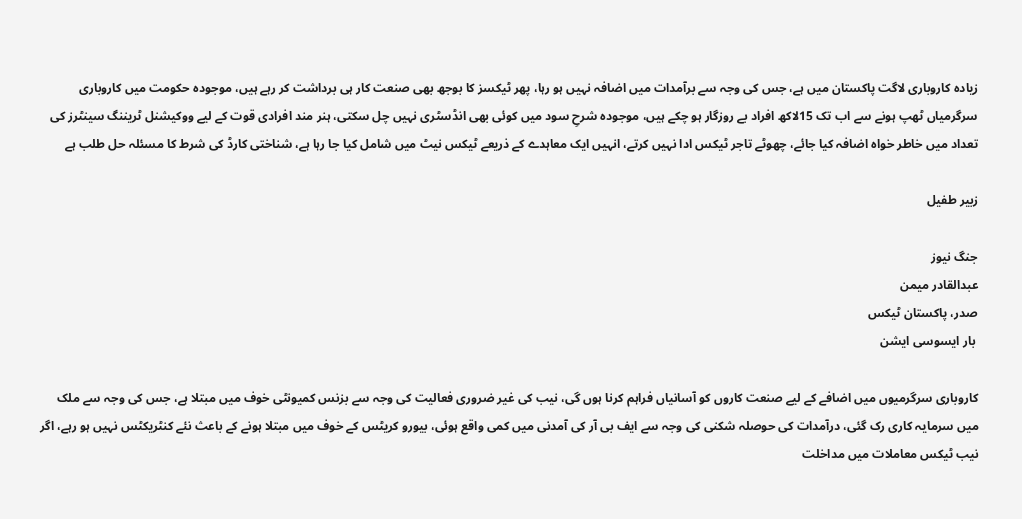زیادہ کاروباری لاگت پاکستان میں ہے، جس کی وجہ سے برآمدات میں اضافہ نہیں ہو رہا، پھر ٹیکسز کا بوجھ بھی صنعت کار ہی برداشت کر رہے ہیں، موجودہ حکومت میں کاروباری سرگرمیاں ٹھپ ہونے سے اب تک 15لاکھ افراد بے روزگار ہو چکے ہیں، موجودہ شرحِ سود میں کوئی بھی انڈسٹری نہیں چل سکتی، ہنر مند افرادی قوت کے لیے ووکیشنل ٹریننگ سینٹرز کی تعداد میں خاطر خواہ اضافہ کیا جائے، چھوٹے تاجر ٹیکس ادا نہیں کرتے، انہیں ایک معاہدے کے ذریعے ٹیکس نیٹ میں شامل کیا جا رہا ہے، شناختی کارڈ کی شرط کا مسئلہ حل طلب ہے

زبیر طفیل

جنگ نیوز
عبدالقادر میمن
صدر، پاکستان ٹیکس
 بار ایسوسی ایشن

کاروباری سرگرمیوں میں اضافے کے لیے صنعت کاروں کو آسانیاں فراہم کرنا ہوں گی، نیب کی غیر ضروری فعالیت کی وجہ سے بزنس کمیونٹی خوف میں مبتلا ہے، جس کی وجہ سے ملک میں سرمایہ کاری رک گئی، درآمدات کی حوصلہ شکنی کی وجہ سے ایف بی آر کی آمدنی میں کمی واقع ہوئی، بیورو کریٹس کے خوف میں مبتلا ہونے کے باعث نئے کنٹریکٹس نہیں ہو رہے، اگر نیب ٹیکس معاملات میں مداخلت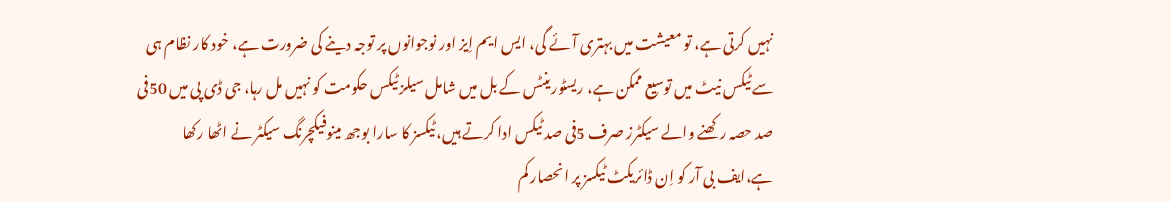نہیں کرتی ہے، تو معیشت میں بہتری آئے گی، ایس ایم اِیز اور نوجوانوں پر توجہ دینے کی ضرورت ہے، خود کار نظام ہی سے ٹیکس نیٹ میں توسیع ممکن ہے، ریسٹورینٹس کے بل میں شامل سیلز ٹیکس حکومت کو نہیں مل رہا، جی ڈی پی میں 50فی صد حصہ رکھنے والے سیکٹرز صرف 5فی صد ٹیکس ادا کرتے ہیں، ٹیکسز کا سارا بوجھ مینوفیکچرنگ سیکٹر نے اٹھا رکھا ہے،ایف بی آر کو اِن ڈائریکٹ ٹیکسز پر انحصار کم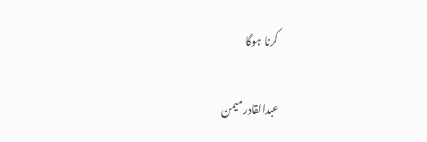کرنا ہوگا

عبدالقادرمیمن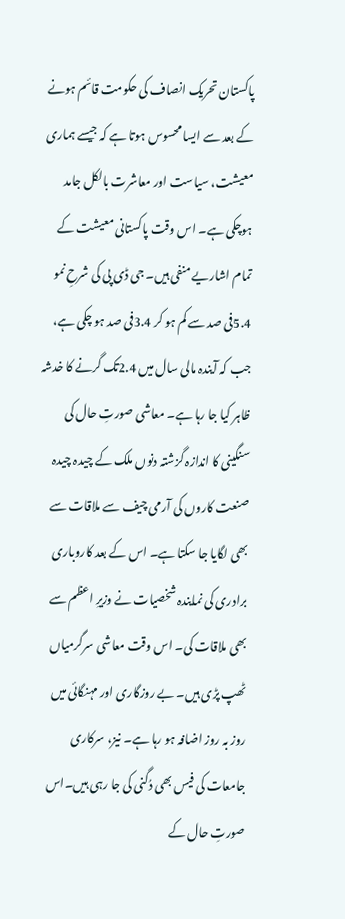پاکستان تحریک انصاف کی حکومت قائم ہونے کے بعد سے ایسا محسوس ہوتا ہے کہ جیسے ہماری معیشت، سیاست اور معاشرت بالکل جامد ہوچکی ہے۔ اس وقت پاکستانی معیشت کے تمام اشاریے منفی ہیں۔ جی ڈی پی کی شرحِ نمو 5.4فی صد سے کم ہو کر 3.4فی صد ہو چکی ہے، جب کہ آیندہ مالی سال میں 2.4تک گرنے کا خدشہ ظاہر کیا جا رہا ہے۔ معاشی صورتِ حال کی سنگینی کا اندازہ گزشتہ دنوں ملک کے چیدہ چیدہ صنعت کاروں کی آرمی چیف سے ملاقات سے بھی لگایا جا سکتا ہے۔ اس کے بعد کاروباری برادری کی نمایندہ شخصیات نے وزیرِ اعظم سے بھی ملاقات کی۔ اس وقت معاشی سرگرمیاں ٹھپ پڑی ہیں۔ بے روزگاری اور مہنگائی میں روز بہ روز اضافہ ہو رہا ہے۔ نیز، سرکاری جامعات کی فیس بھی دُگنی کی جا رہی ہیں۔اس صورتِ حال کے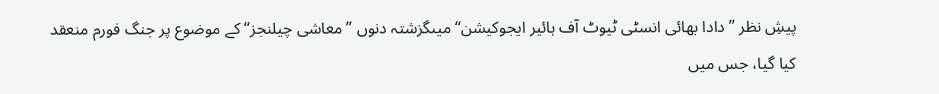پیشِ نظر ’’دادا بھائی انسٹی ٹیوٹ آف ہائیر ایجوکیشن‘‘میںگزشتہ دنوں ’’معاشی چیلنجز‘‘ کے موضوع پر جنگ فورم منعقد کیا گیا، جس میں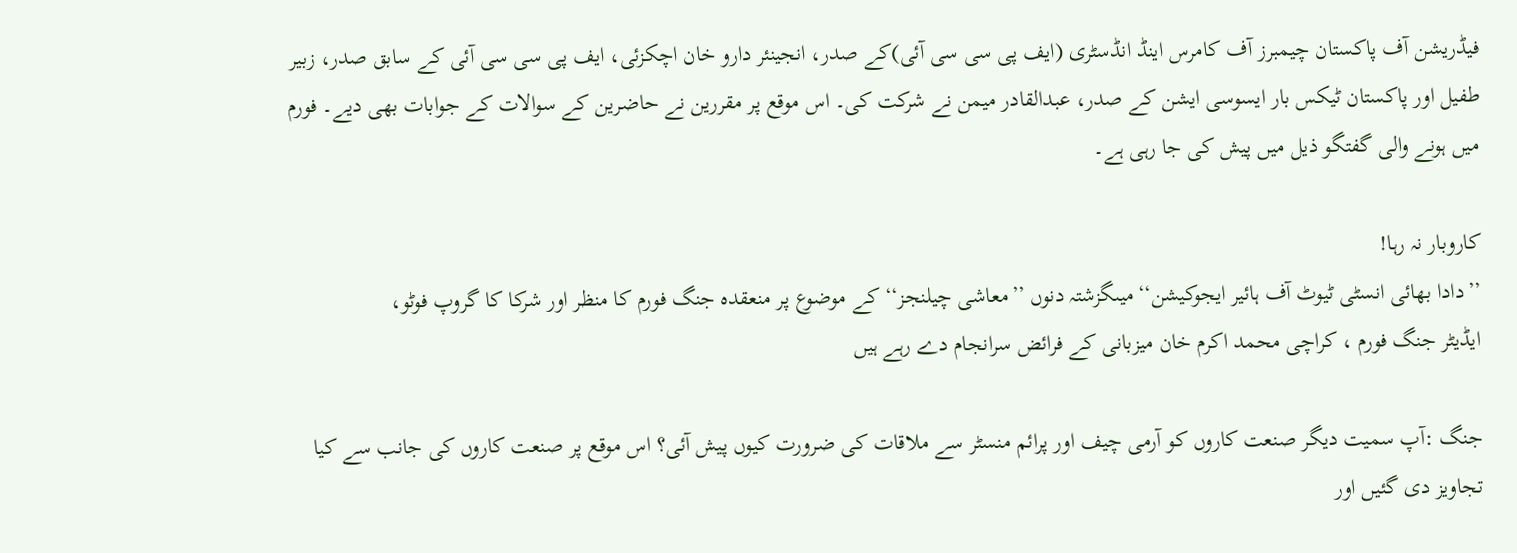فیڈریشن آف پاکستان چیمبرز آف کامرس اینڈ انڈسٹری (ایف پی سی سی آئی)کے صدر، انجینئر دارو خان اچکزئی، ایف پی سی سی آئی کے سابق صدر، زبیر طفیل اور پاکستان ٹیکس بار ایسوسی ایشن کے صدر، عبدالقادر میمن نے شرکت کی۔ اس موقع پر مقررین نے حاضرین کے سوالات کے جوابات بھی دیے۔ فورم میں ہونے والی گفتگو ذیل میں پیش کی جا رہی ہے۔

کاروبار نہ رہا!
’’دادا بھائی انسٹی ٹیوٹ آف ہائیر ایجوکیشن‘‘میںگزشتہ دنوں ’’معاشی چیلنجز‘‘ کے موضوع پر منعقدہ جنگ فورم کا منظر اور شرکا کا گروپ فوٹو،
ایڈیٹر جنگ فورم ، کراچی محمد اکرم خان میزبانی کے فرائض سرانجام دے رہے ہیں

جنگ :آپ سمیت دیگر صنعت کاروں کو آرمی چیف اور پرائم منسٹر سے ملاقات کی ضرورت کیوں پیش آئی؟ اس موقع پر صنعت کاروں کی جانب سے کیا تجاویز دی گئیں اور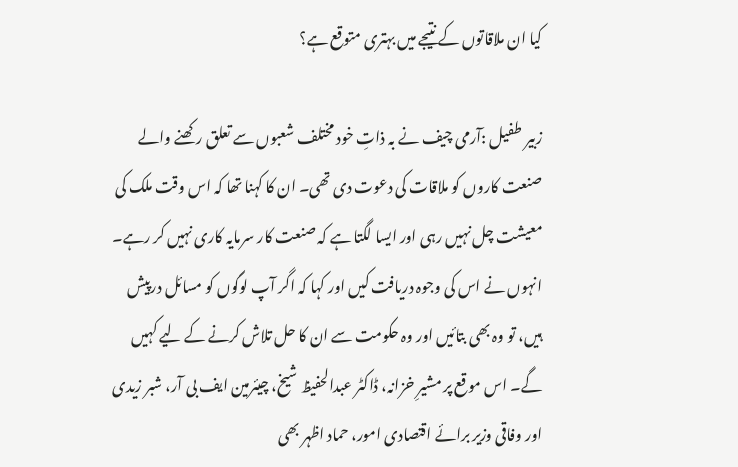کیا ان ملاقاتوں کے نتیجے میں بہتری متوقع ہے؟

زبیر طفیل :آرمی چیف نے بہ ذاتِ خود مختلف شعبوں سے تعلق رکھنے والے صنعت کاروں کو ملاقات کی دعوت دی تھی۔ ان کا کہنا تھا کہ اس وقت ملک کی معیشت چل نہیں رہی اور ایسا لگتا ہے کہ صنعت کار سرمایہ کاری نہیں کر رہے۔ انہوں نے اس کی وجوہ دریافت کیں اور کہا کہ اگر آپ لوگوں کو مسائل درپیش ہیں، تو وہ بھی بتائیں اور وہ حکومت سے ان کا حل تلاش کرنے کے لیے کہیں گے۔ اس موقع پر مشیرِ خزانہ، ڈاکٹر عبدالحفیظ شیخ، چیئرمین ایف بی آر، شبر زیدی اور وفاقی وزیر برائے اقتصادی امور، حماد اظہر بھی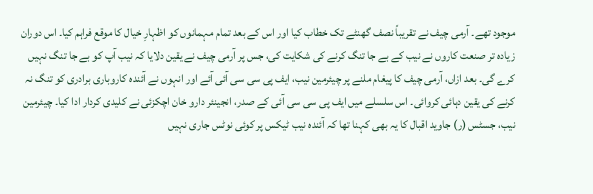موجود تھے۔ آرمی چیف نے تقریباً نصف گھنٹے تک خطاب کیا اور اس کے بعد تمام مہمانوں کو اظہارِ خیال کا موقع فراہم کیا۔ اس دوران زیادہ تر صنعت کاروں نے نیب کے بے جا تنگ کرنے کی شکایت کی، جس پر آرمی چیف نے یقین دلایا کہ نیب آپ کو بے جا تنگ نہیں کرے گی۔ بعد ازاں، آرمی چیف کا پیغام ملنے پر چیئرمین نیب، ایف پی سی سی آئی آئے اور انہوں نے آئندہ کاروباری برادری کو تنگ نہ کرنے کی یقین دہائی کروائی۔ اس سلسلے میں ایف پی سی سی آئی کے صدر، انجینئر دارو خان اچکزئی نے کلیدی کردار ادا کیا۔ چیئرمین نیب، جسٹس (ر) جاوید اقبال کا یہ بھی کہنا تھا کہ آئندہ نیب ٹیکس پر کوئی نوٹس جاری نہیں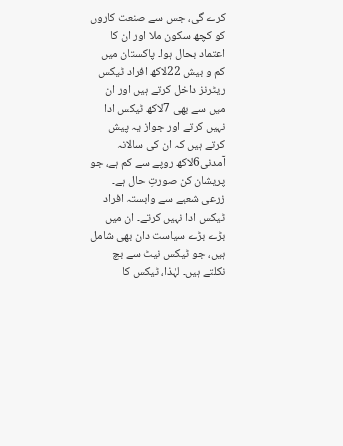کرے گی، جس سے صنعت کاروں کو کچھ سکون ملا اور ان کا اعتماد بحال ہوا۔ پاکستان میں کم و بیش 22لاکھ افراد ٹیکس ریٹرنز داخل کرتے ہیں اور ان میں سے بھی 7لاکھ ٹیکس ادا نہیں کرتے اور جواز یہ پیش کرتے ہیں کہ ان کی سالانہ آمدنی6لاکھ روپے سے کم ہے، جو پریشان کن صورتِ حال ہے۔ زرعی شعبے سے وابستہ افراد ٹیکس ادا نہیں کرتے۔ ان میں بڑے بڑے سیاست دان بھی شامل ہیں، جو ٹیکس نیٹ سے بچ نکلتے ہیں۔ لہٰذا، ٹیکس کا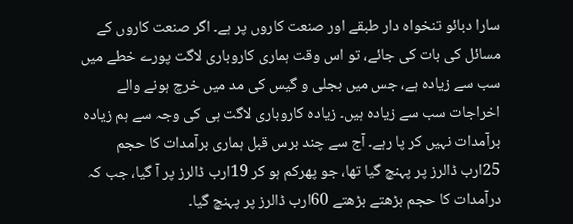سارا دبائو تنخواہ دار طبقے اور صنعت کاروں پر ہے۔ اگر صنعت کاروں کے مسائل کی بات کی جائے، تو اس وقت ہماری کاروباری لاگت پورے خطے میں سب سے زیادہ ہے، جس میں بجلی و گیس کی مد میں خرچ ہونے والے اخراجات سب سے زیادہ ہیں۔ زیادہ کاروباری لاگت ہی کی وجہ سے ہم زیادہ برآمدات نہیں کر پا رہے۔ آج سے چند برس قبل ہماری برآمدات کا حجم 25ارب ڈالرز پر پہنچ گیا تھا، جو پھرکم ہو کر 19ارب ڈالرز پر آ گیا، جب کہ درآمدات کا حجم بڑھتے بڑھتے 60ارب ڈالرز پر پہنچ گیا۔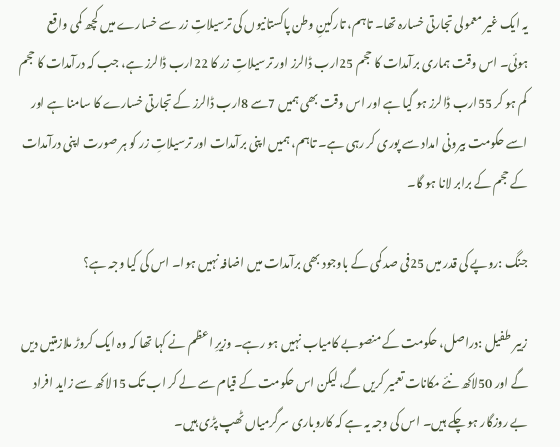یہ ایک غیر معمولی تجارتی خسارہ تھا۔ تاہم، تارکینِ وطن پاکستانیوں کی ترسیلاتِ زر سے خسارے میں کچھ کمی واقع ہوئی۔ اس وقت ہماری برآمدات کا حجم 25ارب ڈالرز اور ترسیلاتِ زر کا 22ارب ڈالرز ہے، جب کہ درآمدات کا حجم کم ہو کر 55ارب ڈالرز ہو گیا ہے اور اس وقت بھی ہمیں 7سے 8ارب ڈالرز کے تجارتی خسارے کا سامنا ہے اور اسے حکومت بیرونی امداد سے پوری کر رہی ہے۔ تاہم، ہمیں اپنی برآمدات اور ترسیلاتِ زر کو ہر صورت اپنی درآمدات کے حجم کے برابر لانا ہو گا۔

جنگ :روپے کی قدر میں 25فی صد کمی کے باوجود بھی برآمدات میں اضافہ نہیں ہوا۔ اس کی کیا وجہ ہے؟

زبیر طفیل :دراصل، حکومت کے منصوبے کامیاب نہیں ہو رہے۔ وزیرِ اعظم نے کہا تھا کہ وہ ایک کروڑ ملازمتیں دیں گے اور 50لاکھ نئے مکانات تعمیر کریں گے، لیکن اس حکومت کے قیام سے لے کر اب تک 15لاکھ سے زاید افراد بے روزگار ہو چکے ہیں۔ اس کی وجہ یہ ہے کہ کاروباری سرگرمیاں ٹھپ پڑی ہیں۔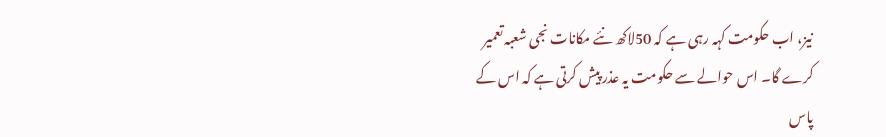نیز، اب حکومت کہہ رہی ہے کہ 50لاکھ نئے مکانات نجی شعبہ تعمیر کرے گا۔ اس حوالے سے حکومت یہ عذر پیش کرتی ہے کہ اس کے پاس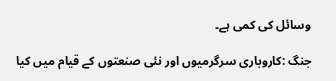وسائل کی کمی ہے۔

جنگ :کاروباری سرگرمیوں اور نئی صنعتوں کے قیام میں کیا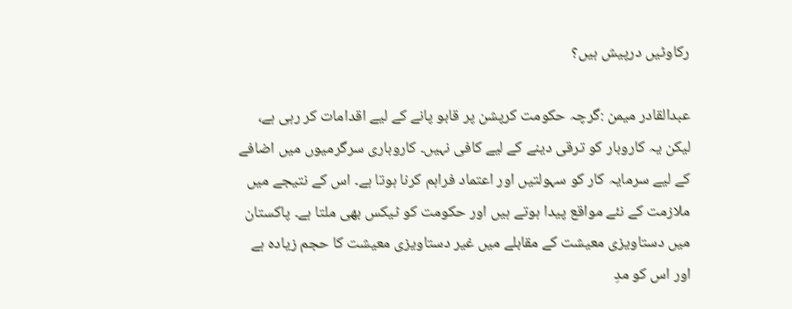رکاوٹیں درپیش ہیں؟

عبدالقادر میمن :گرچہ حکومت کرپشن پر قابو پانے کے لیے اقدامات کر رہی ہے، لیکن یہ کاروبار کو ترقی دینے کے لیے کافی نہیں۔ کاروباری سرگرمیوں میں اضافے کے لیے سرمایہ کار کو سہولتیں اور اعتماد فراہم کرنا ہوتا ہے۔ اس کے نتیجے میں ملازمت کے نئے مواقع پیدا ہوتے ہیں اور حکومت کو ٹیکس بھی ملتا ہے۔ پاکستان میں دستاویزی معیشت کے مقابلے میں غیر دستاویزی معیشت کا حجم زیادہ ہے اور اس کو مدِ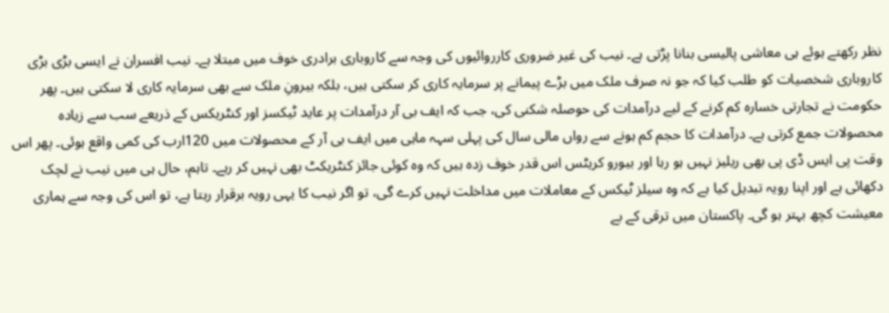نظر رکھتے ہوئے ہی معاشی پالیسی بنانا پڑتی ہے۔ نیب کی غیر ضروری کارروائیوں کی وجہ سے کاروباری برادری خوف میں مبتلا ہے۔ نیب افسران نے ایسی بڑی بڑی کاروباری شخصیات کو طلب کیا کہ جو نہ صرف ملک میں بڑے پیمانے پر سرمایہ کاری کر سکتی ہیں، بلکہ بیرونِ ملک سے بھی سرمایہ کاری لا سکتی ہیں۔ پھر حکومت نے تجارتی خسارہ کم کرنے کے لیے درآمدات کی حوصلہ شکنی کی، جب کہ ایف بی آر درآمدات پر عاید ٹیکسز اور کنٹریکس کے ذریعے سب سے زیادہ محصولات جمع کرتی ہے۔ درآمدات کا حجم کم ہونے سے رواں مالی سال کی پہلی سہہ ماہی میں ایف بی آر کے محصولات میں 120ارب کی کمی واقع ہوئی۔ پھر اس وقت پی ایس ڈی پی بھی ریلیز نہیں ہو رہا اور بیورو کریٹس اس قدر خوف زدہ ہیں کہ وہ کوئی جائز کنٹریکٹ بھی نہیں کر رہے۔ تاہم، حال ہی میں نیب نے لچک دکھائی ہے اور اپنا رویہ تبدیل کیا ہے کہ وہ سیلز ٹیکس کے معاملات میں مداخلت نہیں کرے گی، تو اگر نیب کا یہی رویہ برقرار رہتا ہے، تو اس کی وجہ سے ہماری معیشت کچھ بہتر ہو گی۔ پاکستان میں ترقی کے بے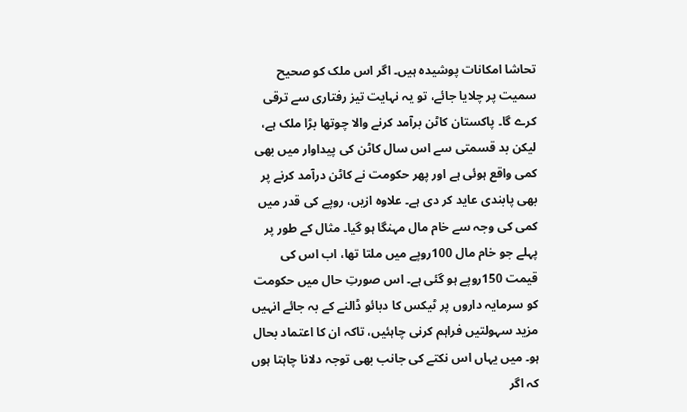تحاشا امکانات پوشیدہ ہیں۔ اگر اس ملک کو صحیح سمیت پر چلایا جائے، تو یہ نہایت تیز رفتاری سے ترقی کرے گا۔ پاکستان کاٹن برآمد کرنے والا چوتھا بڑا ملک ہے، لیکن بد قسمتی سے اس سال کاٹن کی پیداوار میں بھی کمی واقع ہوئی ہے اور پھر حکومت نے کاٹن درآمد کرنے پر بھی پابندی عاید کر دی ہے۔ علاوہ ازیں، روپے کی قدر میں کمی کی وجہ سے خام مال مہنگا ہو گیا۔ مثال کے طور پر پہلے جو خام مال 100روپے میں ملتا تھا، اب اس کی قیمت 150روپے ہو گئی ہے۔ اس صورتِ حال میں حکومت کو سرمایہ داروں پر ٹیکس کا دبائو ڈالنے کے بہ جائے انہیں مزید سہولتیں فراہم کرنی چاہئیں، تاکہ ان کا اعتماد بحال ہو۔ میں یہاں اس نکتے کی جانب بھی توجہ دلانا چاہتا ہوں کہ اگر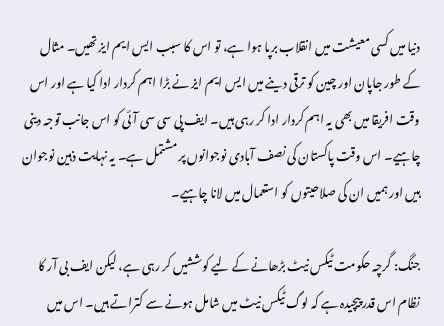دنیا میں کسی معیشت میں انقلاب برپا ہوا ہے، تو اس کا سبب ایس ایم ایز تھیں۔ مثال کے طور جاپان اور چین کو ترقی دینے میں ایس ایم ایز نے بڑا اہم کردار ادا کیا ہے اور اس وقت افریقا میں بھی یہ اہم کردار ادا کر رہی ہیں۔ ایف پی سی سی آئی کو اس جانب توجہ دینی چاہیے۔ اس وقت پاکستان کی نصف آبادی نوجوانوں پر مشتمل ہے۔ یہ نہایت ذہین نوجوان ہیں اور ہمیں ان کی صلاحیتوں کو استعمال میں لانا چاہیے۔

جنگ: گرچہ حکومت ٹیکس نیٹ بڑھانے کے لیے کوششیں کر رہی ہے، لیکن ایف بی آر کا نظام اس قدر پیچیدہ ہے کہ لوگ ٹیکس نیٹ میں شامل ہونے سے کتراتے ہیں۔ اس میں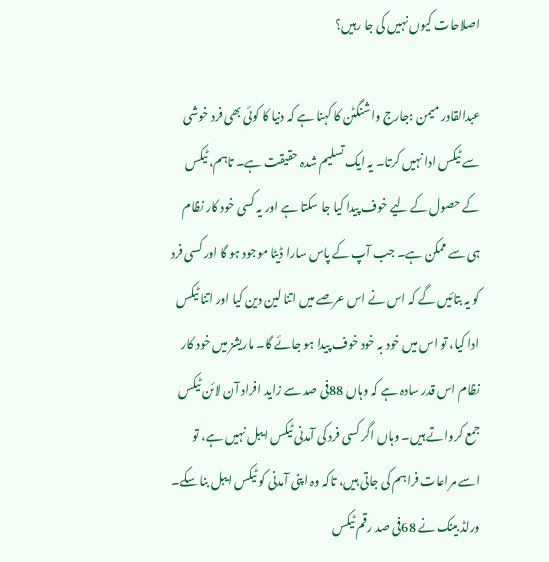اصلاحات کیوں نہیں کی جا رہیں؟

عبدالقادر میمن :جارج واشنگٹن کا کہنا ہے کہ دنیا کا کوئی بھی فرد خوشی سے ٹیکس ادا نہیں کرتا۔ یہ ایک تسلیم شدہ حقیقت ہے۔ تاہم، ٹیکس کے حصول کے لیے خوف پیدا کیا جا سکتا ہے اور یہ کسی خود کار نظام ہی سے ممکن ہے۔ جب آپ کے پاس سارا ڈیٹا موجود ہو گا اور کسی فرد کو یہ بتائیں گے کہ اس نے اس عرصے میں اتنا لین دین کیا اور اتنا ٹیکس ادا کیا، تو اس میں خود بہ خود خوف پیدا ہو جائے گا۔ ماریشز میں خود کار نظام اس قدر سادہ ہے کہ وہاں 88فی صد سے زاید افراد آن لائن ٹیکس جمع کرواتے ہیں۔ وہاں اگر کسی فرد کی آمدنی ٹیکس ایبل نہیں ہے، تو اسے مراعات فراہم کی جاتی ہیں، تاکہ وہ اپنی آمدنی کو ٹیکس ایبل بنا سکے۔ ورلڈ بینک نے 68فی صد رقم ٹیکس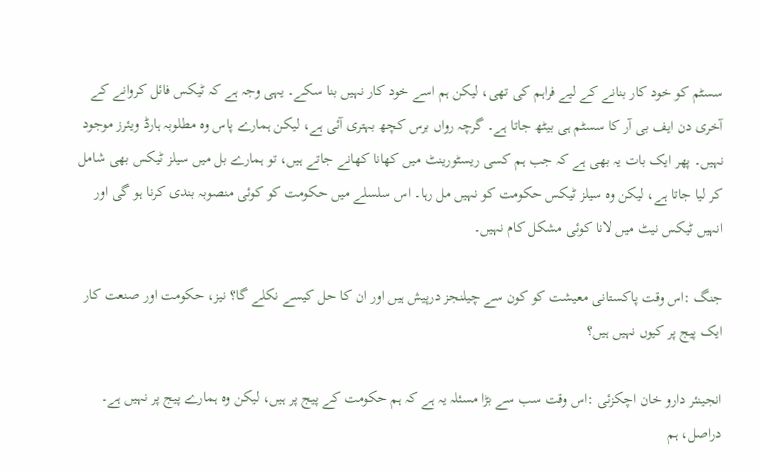سسٹم کو خود کار بنانے کے لیے فراہم کی تھی، لیکن ہم اسے خود کار نہیں بنا سکے۔ یہی وجہ ہے کہ ٹیکس فائل کروانے کے آخری دن ایف بی آر کا سسٹم ہی بیٹھ جاتا ہے۔ گرچہ رواں برس کچھ بہتری آئی ہے، لیکن ہمارے پاس وہ مطلوبہ ہارڈ ویئرز موجود نہیں۔ پھر ایک بات یہ بھی ہے کہ جب ہم کسی ریسٹورینٹ میں کھانا کھانے جاتے ہیں، تو ہمارے بل میں سیلز ٹیکس بھی شامل کر لیا جاتا ہے، لیکن وہ سیلز ٹیکس حکومت کو نہیں مل رہا۔ اس سلسلے میں حکومت کو کوئی منصوبہ بندی کرنا ہو گی اور انہیں ٹیکس نیٹ میں لانا کوئی مشکل کام نہیں۔

جنگ :اس وقت پاکستانی معیشت کو کون سے چیلنجز درپیش ہیں اور ان کا حل کیسے نکلے گا؟ نیز، حکومت اور صنعت کار ایک پیج پر کیوں نہیں ہیں؟

انجینئر دارو خان اچکزئی :اس وقت سب سے بڑا مسئلہ یہ ہے کہ ہم حکومت کے پیج پر ہیں، لیکن وہ ہمارے پیج پر نہیں ہے۔ دراصل، ہم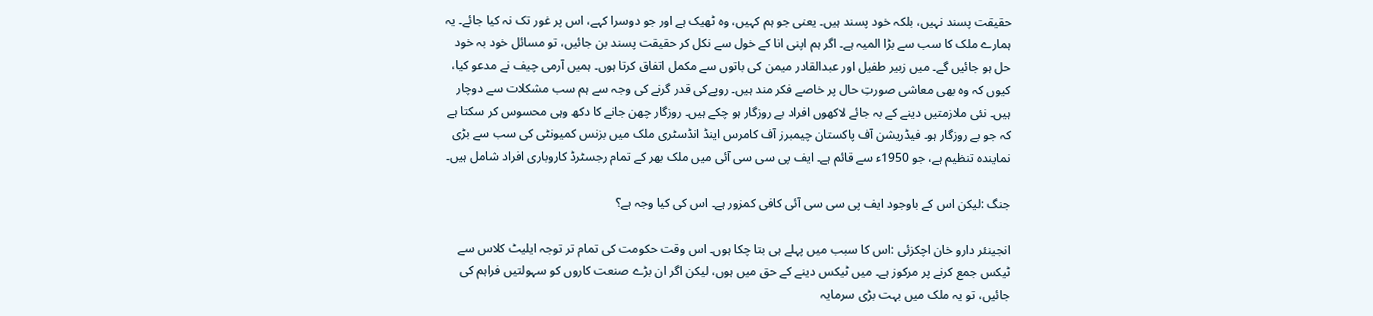حقیقت پسند نہیں، بلکہ خود پسند ہیں۔ یعنی جو ہم کہیں، وہ ٹھیک ہے اور جو دوسرا کہے، اس پر غور تک نہ کیا جائے۔ یہ ہمارے ملک کا سب سے بڑا المیہ ہے۔ اگر ہم اپنی انا کے خول سے نکل کر حقیقت پسند بن جائیں، تو مسائل خود بہ خود حل ہو جائیں گے۔ میں زبیر طفیل اور عبدالقادر میمن کی باتوں سے مکمل اتفاق کرتا ہوں۔ ہمیں آرمی چیف نے مدعو کیا، کیوں کہ وہ بھی معاشی صورتِ حال پر خاصے فکر مند ہیں۔ روپےکی قدر گرنے کی وجہ سے ہم سب مشکلات سے دوچار ہیں۔ نئی ملازمتیں دینے کے بہ جائے لاکھوں افراد بے روزگار ہو چکے ہیں۔ روزگار چھن جانے کا دکھ وہی محسوس کر سکتا ہے کہ جو بے روزگار ہو۔ فیڈریشن آف پاکستان چیمبرز آف کامرس اینڈ انڈسٹری ملک میں بزنس کمیونٹی کی سب سے بڑی نمایندہ تنظیم ہے، جو 1950ء سے قائم ہے۔ ایف پی سی سی آئی میں ملک بھر کے تمام رجسٹرڈ کاروباری افراد شامل ہیں۔

جنگ :لیکن اس کے باوجود ایف پی سی سی آئی کافی کمزور ہے۔ اس کی کیا وجہ ہے؟

انجینئر دارو خان اچکزئی :اس کا سبب میں پہلے ہی بتا چکا ہوں۔ اس وقت حکومت کی تمام تر توجہ ایلیٹ کلاس سے ٹیکس جمع کرنے پر مرکوز ہے۔ میں ٹیکس دینے کے حق میں ہوں، لیکن اگر ان بڑے صنعت کاروں کو سہولتیں فراہم کی جائیں، تو یہ ملک میں بہت بڑی سرمایہ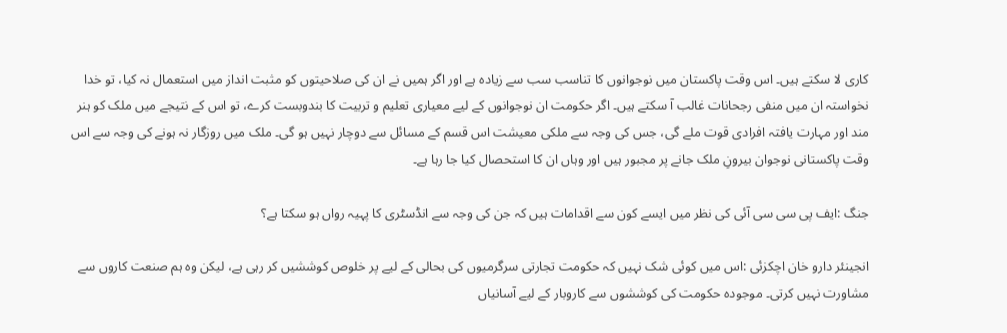کاری لا سکتے ہیں۔ اس وقت پاکستان میں نوجوانوں کا تناسب سب سے زیادہ ہے اور اگر ہمیں نے ان کی صلاحیتوں کو مثبت انداز میں استعمال نہ کیا، تو خدا نخواستہ ان میں منفی رجحانات غالب آ سکتے ہیں۔ اگر حکومت ان نوجوانوں کے لیے معیاری تعلیم و تربیت کا بندوبست کرے، تو اس کے نتیجے میں ملک کو ہنر مند اور مہارت یافتہ افرادی قوت ملے گی، جس کی وجہ سے ملکی معیشت اس قسم کے مسائل سے دوچار نہیں ہو گی۔ ملک میں روزگار نہ ہونے کی وجہ سے اس وقت پاکستانی نوجوان بیرونِ ملک جانے پر مجبور ہیں اور وہاں ان کا استحصال کیا جا رہا ہے۔

جنگ :ایف پی سی سی آئی کی نظر میں ایسے کون سے اقدامات ہیں کہ جن کی وجہ سے انڈسٹری کا پہیہ رواں ہو سکتا ہے؟

انجینئر دارو خان اچکزئی :اس میں کوئی شک نہیں کہ حکومت تجارتی سرگرمیوں کی بحالی کے لیے پر خلوص کوششیں کر رہی ہے، لیکن وہ ہم صنعت کاروں سے مشاورت نہیں کرتی۔ موجودہ حکومت کی کوششوں سے کاروبار کے لیے آسانیاں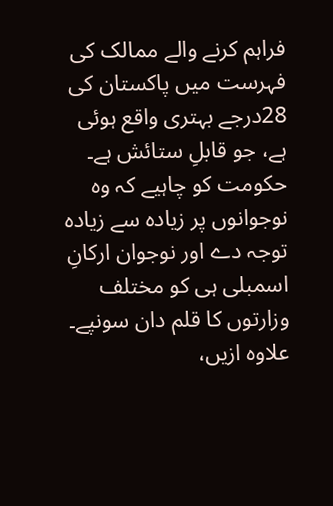فراہم کرنے والے ممالک کی فہرست میں پاکستان کی 28درجے بہتری واقع ہوئی ہے، جو قابلِ ستائش ہے۔ حکومت کو چاہیے کہ وہ نوجوانوں پر زیادہ سے زیادہ توجہ دے اور نوجوان ارکانِ اسمبلی ہی کو مختلف وزارتوں کا قلم دان سونپے۔ علاوہ ازیں،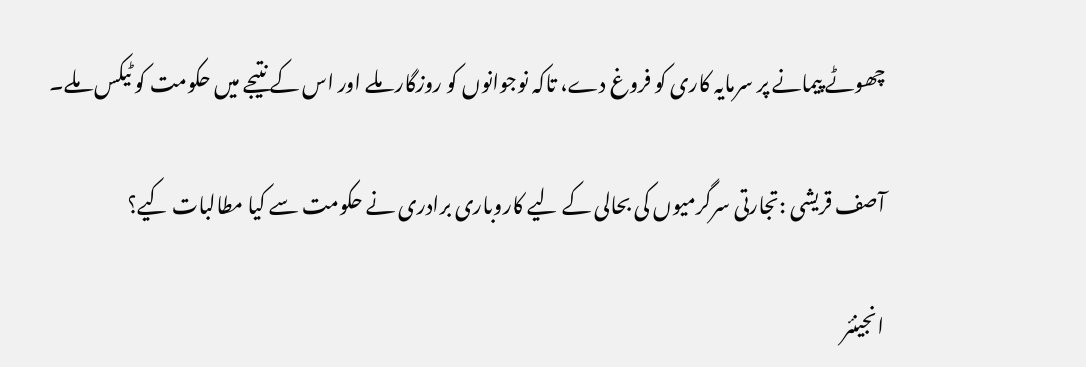چھوٹے پیمانے پر سرمایہ کاری کو فروغ دے، تاکہ نوجوانوں کو روزگار ملے اور اس کے نتیجے میں حکومت کو ٹیکس ملے۔

آصف قریشی :تجارتی سرگرمیوں کی بحالی کے لیے کاروباری برادری نے حکومت سے کیا مطالبات کیے؟

انجینئر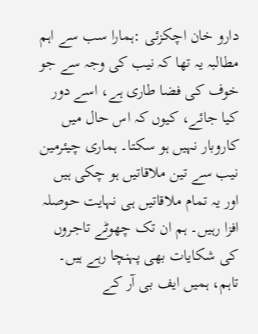دارو خان اچکزئی :ہمارا سب سے اہم مطالبہ یہ تھا کہ نیب کی وجہ سے جو خوف کی فضا طاری ہے، اسے دور کیا جائے، کیوں کہ اس حال میں کاروبار نہیں ہو سکتا۔ ہماری چیئرمین نیب سے تین ملاقاتیں ہو چکی ہیں اور یہ تمام ملاقاتیں ہی نہایت حوصلہ افزا رہیں۔ ہم ان تک چھوٹے تاجروں کی شکایات بھی پہنچا رہے ہیں۔ تاہم، ہمیں ایف بی آر کے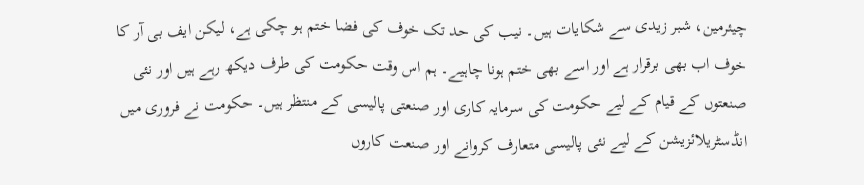چیئرمین، شبر زیدی سے شکایات ہیں۔ نیب کی حد تک خوف کی فضا ختم ہو چکی ہے، لیکن ایف بی آر کا خوف اب بھی برقرار ہے اور اسے بھی ختم ہونا چاہیے۔ ہم اس وقت حکومت کی طرف دیکھ رہے ہیں اور نئی صنعتوں کے قیام کے لیے حکومت کی سرمایہ کاری اور صنعتی پالیسی کے منتظر ہیں۔ حکومت نے فروری میں انڈسٹریلائزیشن کے لیے نئی پالیسی متعارف کروانے اور صنعت کاروں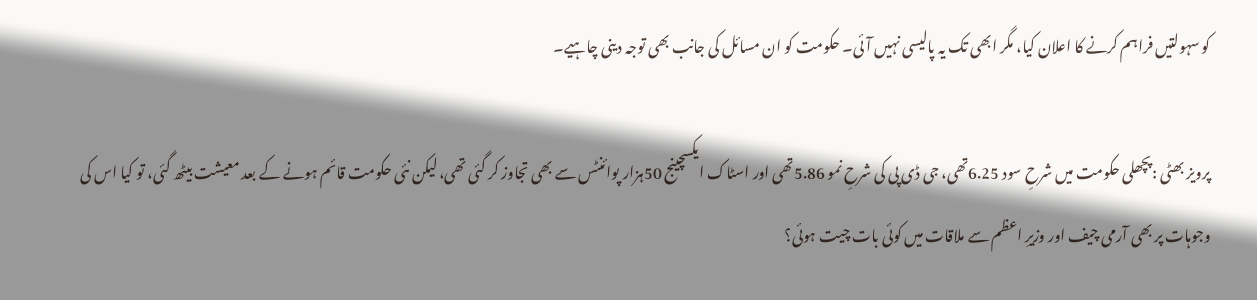کو سہولتیں فراہم کرنے کا اعلان کیا، مگر ابھی تک یہ پالیسی نہیں آئی۔ حکومت کو ان مسائل کی جانب بھی توجہ دینی چاہیے۔

پرویز بھٹی :پچھلی حکومت میں شرحِ سود 6.25تھی، جی ڈی پی کی شرحِ نمو 5.86تھی اور اسٹاک ایکسچینج 50ہزار پوائنٹس سے بھی تجاوز کر گئی تھی، لیکن نئی حکومت قائم ہونے کے بعد معیشت بیٹھ گئی، تو کیا اس کی وجوہات پر بھی آرمی چیف اور وزیرِ اعظم سے ملاقات میں کوئی بات چیت ہوئی؟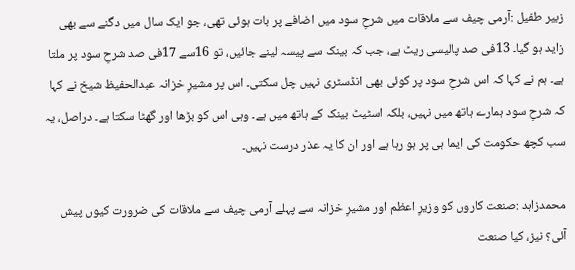زبیر طفیل :آرمی چیف سے ملاقات میں شرحِ سود میں اضافے پر بات ہوئی تھی، جو ایک سال میں دگنے سے بھی زاید ہو گیا۔ 13فی صد پالیسی ریٹ ہے، جب کہ بینک سے پیسہ لینے جائیں، تو 16سے 17فی صد شرحِ سود پر ملتا ہے۔ ہم نے کہا کہ اس شرحِ سود پر کوئی بھی انڈسٹری نہیں چل سکتی۔ اس پر مشیرِ خزانہ عبدالحفیظ شیخ نے کہا کہ شرحِ سود ہمارے ہاتھ میں نہیں، بلکہ اسٹیٹ بینک کے ہاتھ میں ہے۔ وہی اس کو بڑھا اور گھٹا سکتا ہے۔ دراصل، یہ سب کچھ حکومت کی ایما ہی پر ہو رہا ہے اور ان کا یہ عذر درست نہیں۔

محمدزاہد :صنعت کاروں کو وزیرِ اعظم اور مشیرِ خزانہ سے پہلے آرمی چیف سے ملاقات کی ضرورت کیوں پیش آئی؟ نیز، کیا صنعت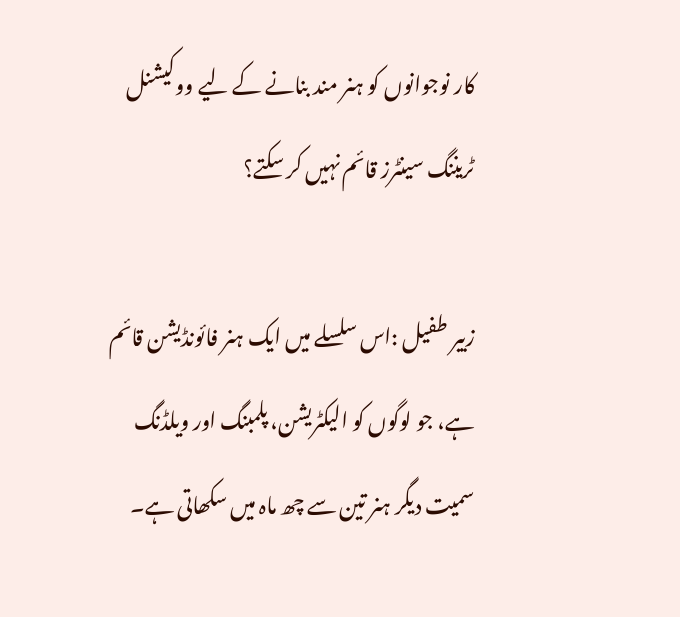کار نوجوانوں کو ہنر مند بنانے کے لیے ووکیشنل ٹریننگ سینٹرز قائم نہیں کر سکتے؟

زبیر طفیل :اس سلسلے میں ایک ہنر فائونڈیشن قائم ہے، جو لوگوں کو الیکٹریشن، پلمبنگ اور ویلڈنگ سمیت دیگر ہنر تین سے چھ ماہ میں سکھاتی ہے۔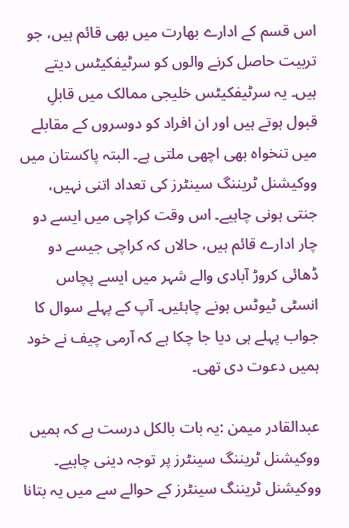اس قسم کے ادارے بھارت میں بھی قائم ہیں، جو تربیت حاصل کرنے والوں کو سرٹیفکیٹس دیتے ہیں۔ یہ سرٹیفکیٹس خلیجی ممالک میں قابلِ قبول ہوتے ہیں اور ان افراد کو دوسروں کے مقابلے میں تنخواہ بھی اچھی ملتی ہے۔ البتہ پاکستان میں ووکیشنل ٹریننگ سینٹرز کی تعداد اتنی نہیں، جنتی ہونی چاہیے۔ اس وقت کراچی میں ایسے دو چار ادارے قائم ہیں، حالاں کہ کراچی جیسے دو ڈھائی کروڑ آبادی والے شہر میں ایسے پچاس انسٹی ٹیوٹس ہونے چاہئیں۔ آپ کے پہلے سوال کا جواب پہلے ہی دیا جا چکا ہے کہ آرمی چیف نے خود ہمیں دعوت دی تھی۔

عبدالقادر میمن :یہ بات بالکل درست ہے کہ ہمیں ووکیشنل ٹریننگ سینٹرز پر توجہ دینی چاہیے۔ ووکیشنل ٹریننگ سینٹرز کے حوالے سے میں یہ بتانا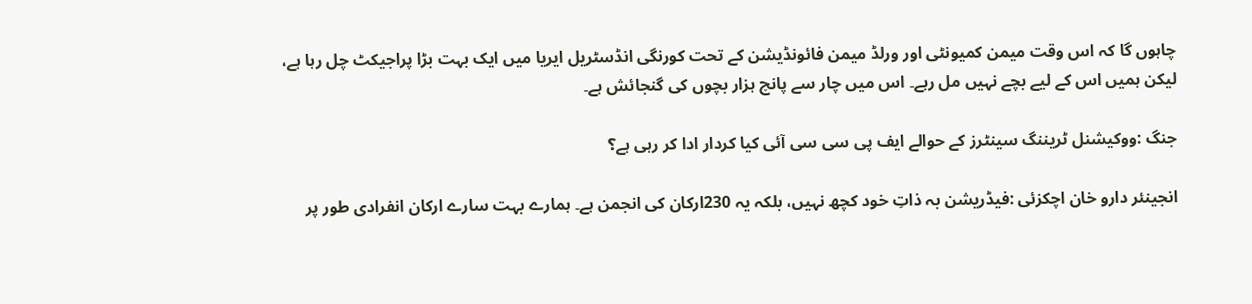چاہوں گا کہ اس وقت میمن کمیونٹی اور ورلڈ میمن فائونڈیشن کے تحت کورنگی انڈسٹریل ایریا میں ایک بہت بڑا پراجیکٹ چل رہا ہے، لیکن ہمیں اس کے لیے بچے نہیں مل رہے۔ اس میں چار سے پانچ ہزار بچوں کی گنجائش ہے۔

جنگ :ووکیشنل ٹریننگ سینٹرز کے حوالے ایف پی سی سی آئی کیا کردار ادا کر رہی ہے؟

انجینئر دارو خان اچکزئی :فیڈریشن بہ ذاتِ خود کچھ نہیں، بلکہ یہ 230ارکان کی انجمن ہے۔ ہمارے بہت سارے ارکان انفرادی طور پر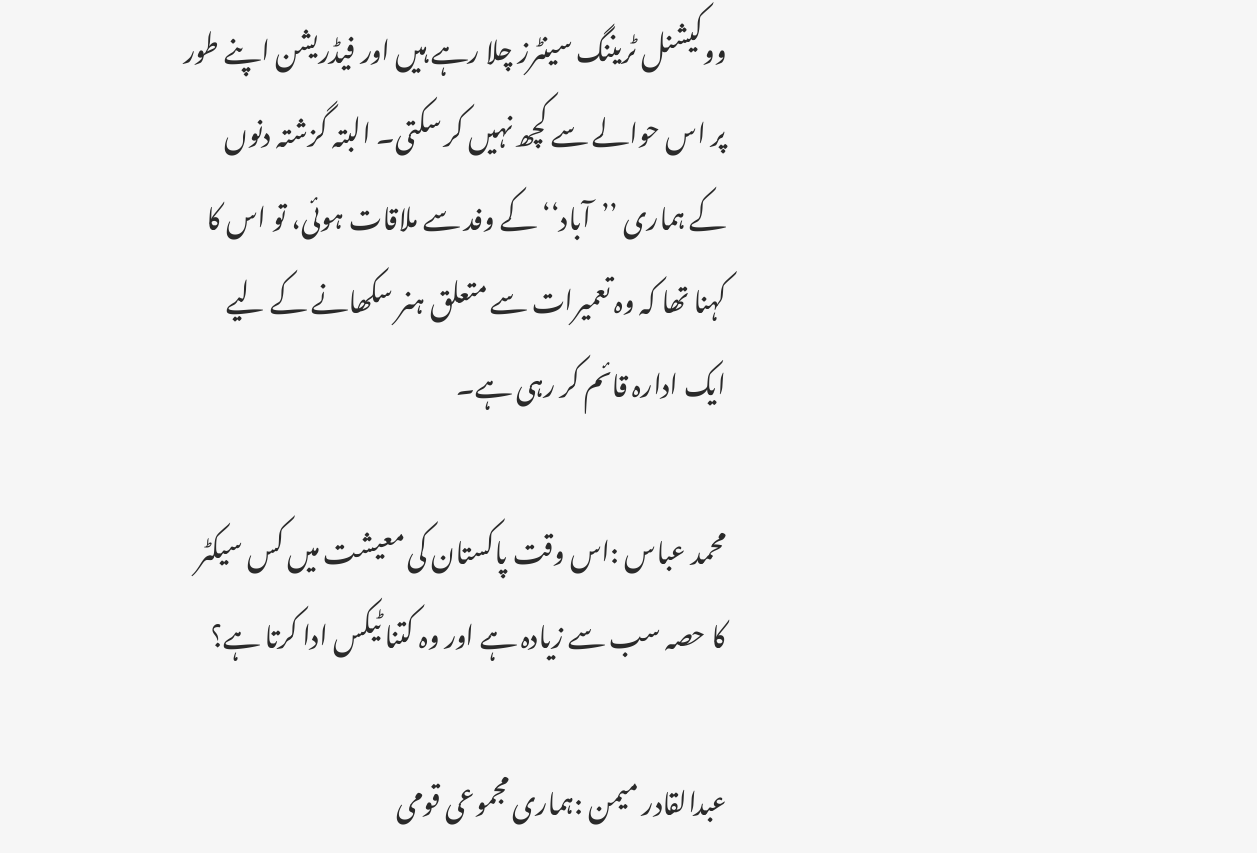ووکیشنل ٹریننگ سینٹرز چلا رہے ہیں اور فیڈریشن اپنے طور پر اس حوالے سے کچھ نہیں کر سکتی۔ البتہ گزشتہ دنوں کے ہماری ’’آباد‘‘ کے وفد سے ملاقات ہوئی، تو اس کا کہنا تھا کہ وہ تعمیرات سے متعلق ہنر سکھانے کے لیے ایک ادارہ قائم کر رہی ہے۔

محمد عباس :اس وقت پاکستان کی معیشت میں کس سیکٹر کا حصہ سب سے زیادہ ہے اور وہ کتنا ٹیکس ادا کرتا ہے؟

عبدالقادر میمن :ہماری مجموعی قومی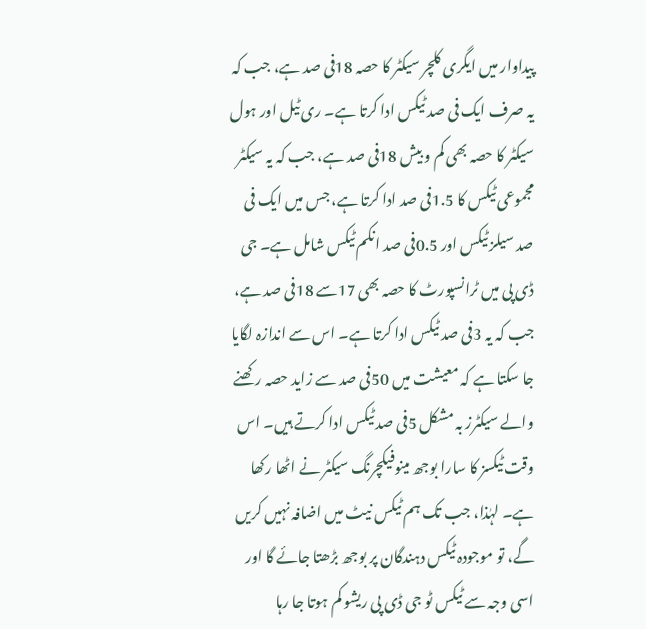پیداوار میں ایگری کلچر سیکٹر کا حصہ 18فی صد ہے، جب کہ یہ صرف ایک فی صد ٹیکس ادا کرتا ہے۔ ری ٹیل اور ہول سیکٹر کا حصہ بھی کم و بیش 18فی صد ہے، جب کہ یہ سیکٹر مجموعی ٹیکس کا 1.5فی صد ادا کرتا ہے، جس میں ایک فی صد سیلز ٹیکس اور 0.5فی صد انکم ٹیکس شامل ہے۔ جی ڈی پی میں ٹرانسپورٹ کا حصہ بھی 17سے 18فی صد ہے، جب کہ یہ 3فی صد ٹیکس ادا کرتا ہے۔ اس سے اندازہ لگایا جا سکتا ہے کہ معیشت میں 50فی صد سے زاید حصہ رکھنے والے سیکٹرز بہ مشکل 5فی صد ٹیکس ادا کرتے ہیں۔ اس وقت ٹیکسز کا سارا بوجھ مینوفیکچرنگ سیکٹر نے اٹھا رکھا ہے۔ لہٰذا، جب تک ہم ٹیکس نیٹ میں اضافہ نہیں کریں گے، تو موجودہ ٹیکس دہندگان پر بوجھ بڑھتا جائے گا اور اسی وجہ سے ٹیکس ٹو جی ڈی پی ریشو کم ہوتا جا رہا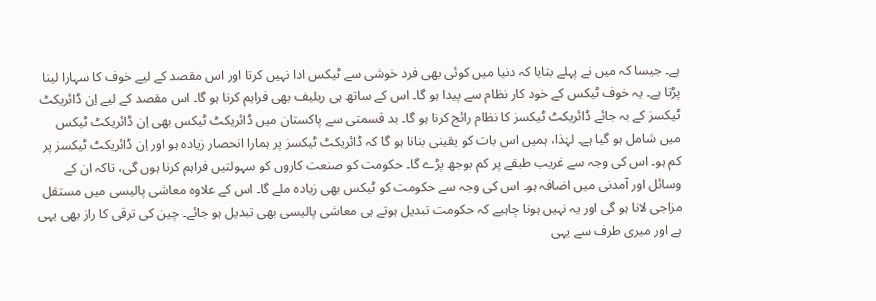ہے۔ جیسا کہ میں نے پہلے بتایا کہ دنیا میں کوئی بھی فرد خوشی سے ٹیکس ادا نہیں کرتا اور اس مقصد کے لیے خوف کا سہارا لینا پڑتا ہے۔ یہ خوف ٹیکس کے خود کار نظام سے پیدا ہو گا۔ اس کے ساتھ ہی ریلیف بھی فراہم کرنا ہو گا۔ اس مقصد کے لیے اِن ڈائریکٹ ٹیکسز کے بہ جائے ڈائریکٹ ٹیکسز کا نظام رائج کرنا ہو گا۔ بد قسمتی سے پاکستان میں ڈائریکٹ ٹیکس بھی اِن ڈائریکٹ ٹیکس میں شامل ہو گیا ہے۔ لہٰذا، ہمیں اس بات کو یقینی بنانا ہو گا کہ ڈائریکٹ ٹیکسز پر ہمارا انحصار زیادہ ہو اور اِن ڈائریکٹ ٹیکسز پر کم ہو۔ اس کی وجہ سے غریب طبقے پر کم بوجھ پڑے گا۔ حکومت کو صنعت کاروں کو سہولتیں فراہم کرنا ہوں گی، تاکہ ان کے وسائل اور آمدنی میں اضافہ ہو۔ اس کی وجہ سے حکومت کو ٹیکس بھی زیادہ ملے گا۔ اس کے علاوہ معاشی پالیسی میں مستقل مزاجی لانا ہو گی اور یہ نہیں ہونا چاہیے کہ حکومت تبدیل ہوتے ہی معاشی پالیسی بھی تبدیل ہو جائے۔ چین کی ترقی کا راز بھی یہی ہے اور میری طرف سے یہی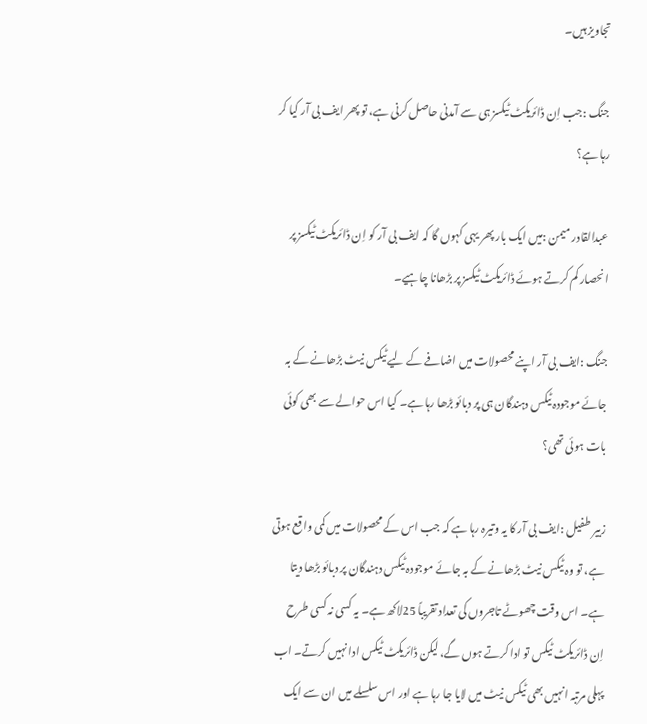تجاویز ہیں۔

جنگ :جب اِن ڈائریکٹ ٹیکسز ہی سے آمدنی حاصل کرنی ہے، تو پھر ایف بی آر کیا کر رہا ہے؟

عبدالقادر میمن :میں ایک بار پھر یہی کہوں گا کہ ایف بی آر کو اِن ڈائریکٹ ٹیکسز پر انحصار کم کرتے ہوئے ڈائریکٹ ٹیکسز پر بڑھانا چاہیے۔

جنگ :ایف بی آر اپنے محصولات میں اضافے کے لیے ٹیکس نیٹ بڑھانے کے بہ جائے موجودہ ٹیکس دہندگان ہی پر دبائو بڑھا رہا ہے۔ کیا اس حوالے سے بھی کوئی بات ہوئی تھی؟

زبیر طفیل :ایف بی آر کا یہ وتیرہ رہا ہے کہ جب اس کے محصولات میں کمی واقع ہوتی ہے، تو وہ ٹیکس نیٹ بڑھانے کے بہ جائے موجودہ ٹیکس دہندگان پر دبائو بڑھا دیتا ہے۔ اس وقت چھوٹے تاجروں کی تعداد تقریباً 25لاکھ ہے۔ یہ کسی نہ کسی طرح اِن ڈائریکٹ ٹیکس تو ادا کرتے ہوں گے، لیکن ڈائریکٹ ٹیکس ادا نہیں کرتے۔ اب پہلی مرتبہ انہیں بھی ٹیکس نیٹ میں لایا جا رہا ہے اور اس سلسلے میں ان سے ایک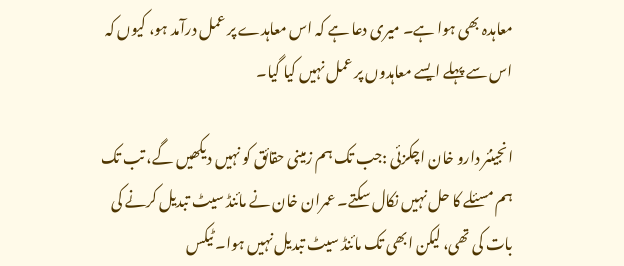معاہدہ بھی ہوا ہے۔ میری دعا ہے کہ اس معاہدے پر عمل درآمد ہو، کیوں کہ اس سے پہلے ایسے معاہدوں پر عمل نہیں کیا گیا۔

انجینئر دارو خان اچکزئی :جب تک ہم زمینی حقائق کو نہیں دیکھیں گے، تب تک ہم مسئلے کا حل نہیں نکال سکتے۔ عمران خان نے مائنڈ سیٹ تبدیل کرنے کی بات کی تھی، لیکن ابھی تک مائنڈ سیٹ تبدیل نہیں ہوا۔ ٹیکس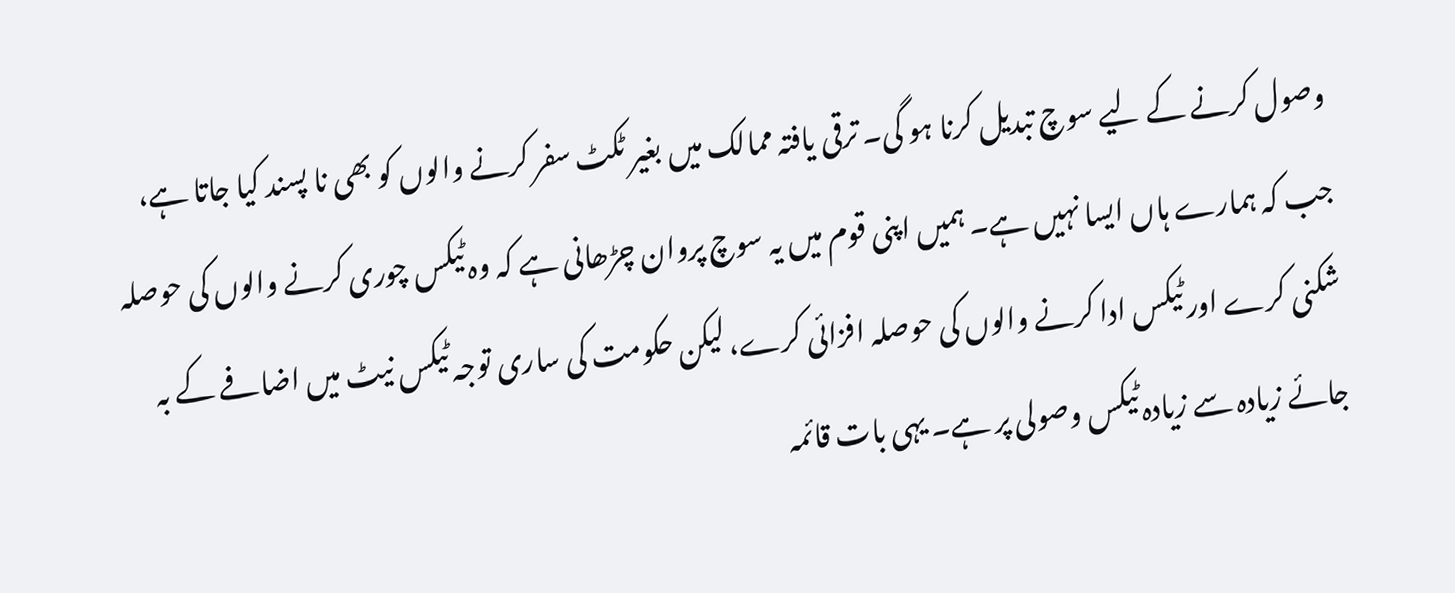وصول کرنے کے لیے سوچ تبدیل کرنا ہو گی۔ ترقی یافتہ ممالک میں بغیر ٹکٹ سفر کرنے والوں کو بھی نا پسند کیا جاتا ہے، جب کہ ہمارے ہاں ایسا نہیں ہے۔ ہمیں اپنی قوم میں یہ سوچ پروان چڑھانی ہے کہ وہ ٹیکس چوری کرنے والوں کی حوصلہ شکنی کرے اور ٹیکس ادا کرنے والوں کی حوصلہ افزائی کرے، لیکن حکومت کی ساری توجہ ٹیکس نیٹ میں اضافے کے بہ جائے زیادہ سے زیادہ ٹیکس وصولی پر ہے۔ یہی بات قائمہ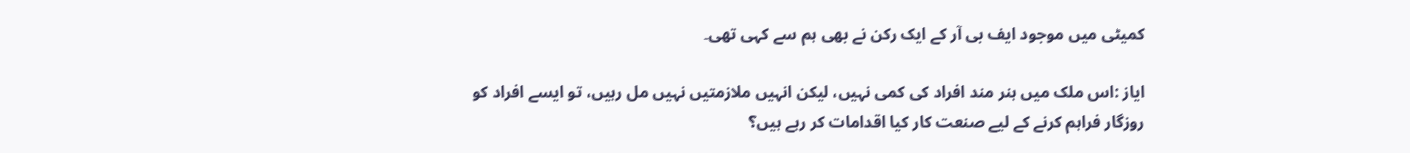کمیٹی میں موجود ایف بی آر کے ایک رکن نے بھی ہم سے کہی تھی۔

ایاز :اس ملک میں ہنر مند افراد کی کمی نہیں، لیکن انہیں ملازمتیں نہیں مل رہیں، تو ایسے افراد کو روزگار فراہم کرنے کے لیے صنعت کار کیا اقدامات کر رہے ہیں؟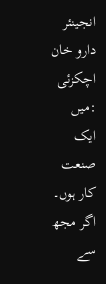انجینئر دارو خان اچکزئی :میں ایک صنعت کار ہوں۔ اگر مجھ سے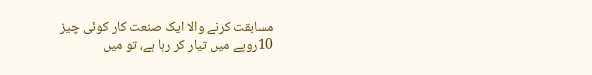مسابقت کرنے والا ایک صنعت کار کوئی چیز 10روپے میں تیار کر رہا ہے، تو میں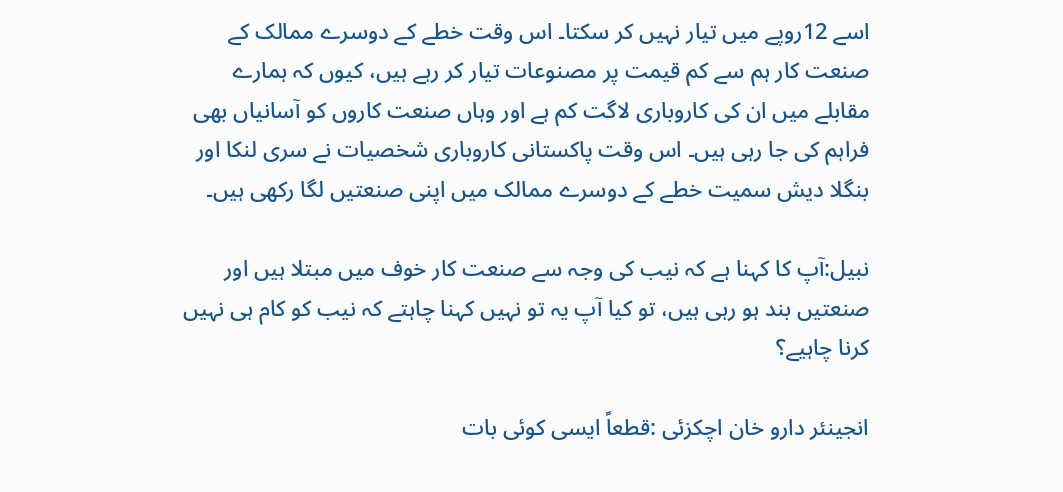اسے 12روپے میں تیار نہیں کر سکتا۔ اس وقت خطے کے دوسرے ممالک کے صنعت کار ہم سے کم قیمت پر مصنوعات تیار کر رہے ہیں، کیوں کہ ہمارے مقابلے میں ان کی کاروباری لاگت کم ہے اور وہاں صنعت کاروں کو آسانیاں بھی فراہم کی جا رہی ہیں۔ اس وقت پاکستانی کاروباری شخصیات نے سری لنکا اور بنگلا دیش سمیت خطے کے دوسرے ممالک میں اپنی صنعتیں لگا رکھی ہیں۔

نبیل:آپ کا کہنا ہے کہ نیب کی وجہ سے صنعت کار خوف میں مبتلا ہیں اور صنعتیں بند ہو رہی ہیں، تو کیا آپ یہ تو نہیں کہنا چاہتے کہ نیب کو کام ہی نہیں کرنا چاہیے؟

انجینئر دارو خان اچکزئی :قطعاً ایسی کوئی بات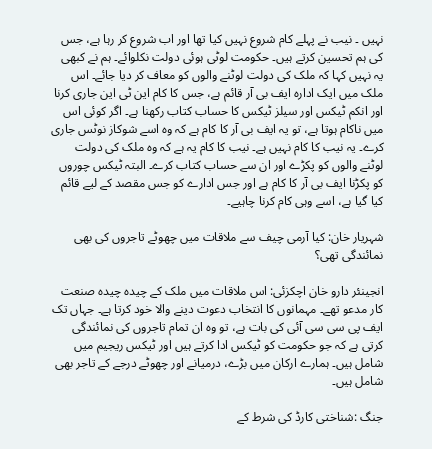نہیں ۔ نیب نے پہلے کام شروع نہیں کیا تھا اور اب شروع کر رہا ہے، جس کی ہم تحسین کرتے ہیں۔ حکومت لوٹی ہوئی دولت نکلوائے۔ ہم نے کبھی یہ نہیں کہا کہ ملک کی دولت لوٹنے والوں کو معاف کر دیا جائے۔ اس ملک میں ایک ادارہ ایف بی آر قائم ہے، جس کا کام این ٹی این جاری کرنا اور انکم ٹیکس اور سیلز ٹیکس کا حساب کتاب رکھنا ہے۔ اگر کوئی اس میں ناکام ہوتا ہے، تو یہ ایف بی آر کا کام ہے کہ وہ اسے شوکاز نوٹس جاری کرے۔ یہ نیب کا کام نہیں ہے۔ نیب کا کام یہ ہے کہ وہ ملک کی دولت لوٹنے والوں کو پکڑے اور ان سے حساب کتاب کرے۔ البتہ ٹیکس چوروں کو پکڑنا ایف بی آر کا کام ہے اور جس ادارے کو جس مقصد کے لیے قائم کیا گیا ہے، اسے وہی کام کرنا چاہیے۔

شہریار خان: کیا آرمی چیف سے ملاقات میں چھوٹے تاجروں کی بھی نمائندگی تھی؟

انجینئر دارو خان اچکزئی: اس ملاقات میں ملک کے چیدہ چیدہ صنعت کار مدعو تھے۔ مہمانوں کا انتخاب دعوت دینے والا خود کرتا ہے۔ جہاں تک ایف پی سی سی آئی کی بات ہے، تو وہ ان تمام تاجروں کی نمائندگی کرتی ہے کہ جو حکومت کو ٹیکس ادا کرتے ہیں اور ٹیکس ریجیم میں شامل ہیں۔ ہمارے ارکان میں بڑے، درمیانے اور چھوٹے درجے کے تاجر بھی شامل ہیں۔

جنگ :شناختی کارڈ کی شرط کے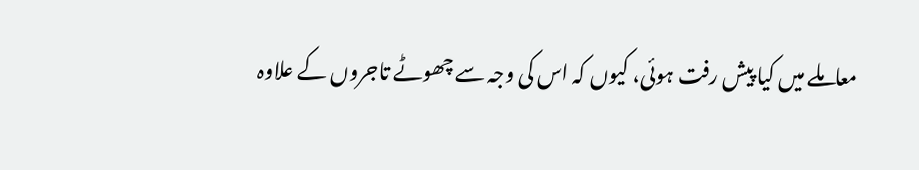معاملے میں کیا پیش رفت ہوئی، کیوں کہ اس کی وجہ سے چھوٹے تاجروں کے علاوہ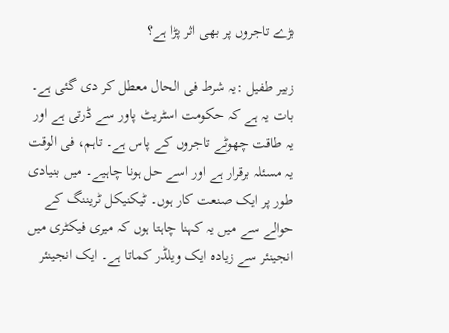بڑے تاجروں پر بھی اثر پڑا ہے؟

زبیر طفیل :یہ شرط فی الحال معطل کر دی گئی ہے۔ بات یہ ہے کہ حکومت اسٹریٹ پاور سے ڈرتی ہے اور یہ طاقت چھوٹے تاجروں کے پاس ہے۔ تاہم، فی الوقت یہ مسئلہ برقرار ہے اور اسے حل ہونا چاہیے۔ میں بنیادی طور پر ایک صنعت کار ہوں۔ ٹیکنیکل ٹریننگ کے حوالے سے میں یہ کہنا چاہتا ہوں کہ میری فیکٹری میں انجینئر سے زیادہ ایک ویلڈر کماتا ہے۔ ایک انجینئر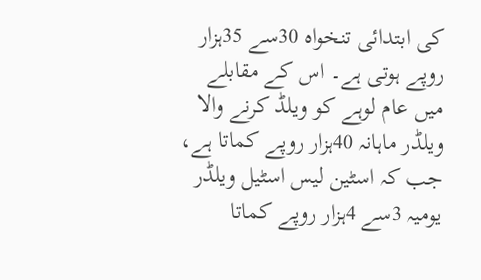کی ابتدائی تنخواہ 30سے 35ہزار روپے ہوتی ہے۔ اس کے مقابلے میں عام لوہے کو ویلڈ کرنے والا ویلڈر ماہانہ 40ہزار روپے کماتا ہے، جب کہ اسٹین لیس اسٹیل ویلڈر یومیہ 3سے 4ہزار روپے کماتا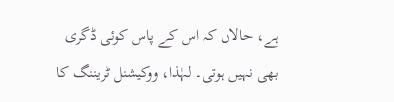ہے، حالاں کہ اس کے پاس کوئی ڈگری بھی نہیں ہوتی۔ لہٰذا، ووکیشنل ٹریننگ کا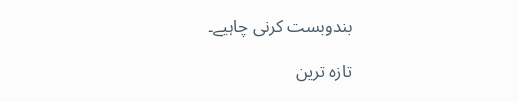بندوبست کرنی چاہیے۔

تازہ ترین